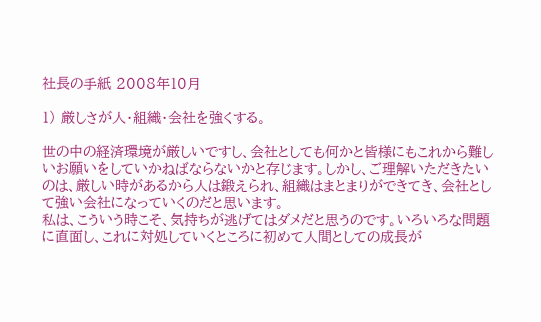社長の手紙 2008年10月

1) 厳しさが人・組織・会社を強くする。

世の中の経済環境が厳しいですし、会社としても何かと皆様にもこれから難しいお願いをしていかねばならないかと存じます。しかし、ご理解いただきたいのは、厳しい時があるから人は鍛えられ、組織はまとまりができてき、会社として強い会社になっていくのだと思います。
私は、こういう時こそ、気持ちが逃げてはダメだと思うのです。いろいろな問題に直面し、これに対処していくところに初めて人間としての成長が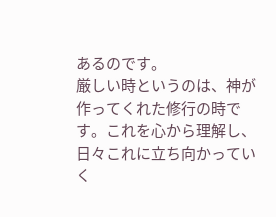あるのです。
厳しい時というのは、神が作ってくれた修行の時です。これを心から理解し、日々これに立ち向かっていく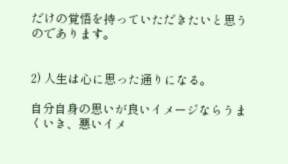だけの覚悟を持っていただきたいと思うのであります。


2) 人生は心に思った通りになる。

自分自身の思いが良いイメージならうまくいき、悪いイメ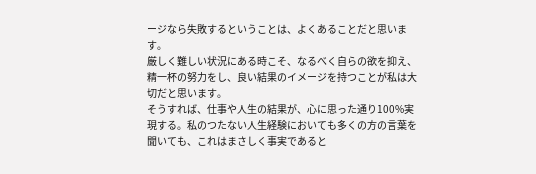ージなら失敗するということは、よくあることだと思います。
厳しく難しい状況にある時こそ、なるべく自らの欲を抑え、精一杯の努力をし、良い結果のイメージを持つことが私は大切だと思います。
そうすれば、仕事や人生の結果が、心に思った通り100%実現する。私のつたない人生経験においても多くの方の言葉を聞いても、これはまさしく事実であると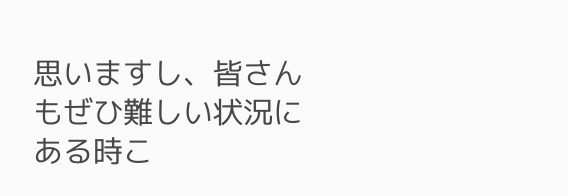思いますし、皆さんもぜひ難しい状況にある時こ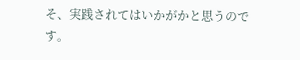そ、実践されてはいかがかと思うのです。